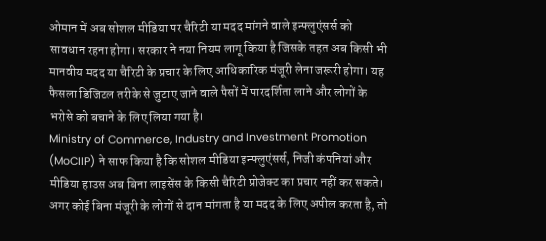ओमान में अब सोशल मीडिया पर चैरिटी या मदद मांगने वाले इन्फ्लुएंसर्स को सावधान रहना होगा। सरकार ने नया नियम लागू किया है जिसके तहत अब किसी भी मानवीय मदद या चैरिटी के प्रचार के लिए आधिकारिक मंजूरी लेना जरूरी होगा। यह फैसला डिजिटल तरीके से जुटाए जाने वाले पैसों में पारदर्शिता लाने और लोगों के भरोसे को बचाने के लिए लिया गया है।
Ministry of Commerce, Industry and Investment Promotion (MoCIIP) ने साफ किया है कि सोशल मीडिया इन्फ्लुएंसर्स, निजी कंपनियां और मीडिया हाउस अब बिना लाइसेंस के किसी चैरिटी प्रोजेक्ट का प्रचार नहीं कर सकते। अगर कोई बिना मंजूरी के लोगों से दान मांगता है या मदद के लिए अपील करता है, तो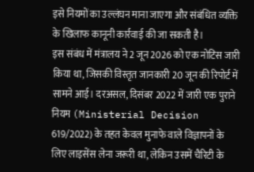इसे नियमों का उल्लंघन माना जाएगा और संबंधित व्यक्ति के खिलाफ कानूनी कार्रवाई की जा सकती है।
इस संबंध में मंत्रालय ने 2 जून 2026 को एक नोटिस जारी किया था, जिसकी विस्तृत जानकारी 20 जून की रिपोर्ट में सामने आई। दरअसल, दिसंबर 2022 में जारी एक पुराने नियम (Ministerial Decision 619/2022) के तहत केवल मुनाफे वाले विज्ञापनों के लिए लाइसेंस लेना जरूरी था, लेकिन उसमें चैरिटी के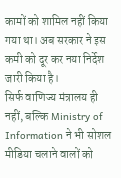कामों को शामिल नहीं किया गया था। अब सरकार ने इस कमी को दूर कर नया निर्देश जारी किया है।
सिर्फ वाणिज्य मंत्रालय ही नहीं, बल्कि Ministry of Information ने भी सोशल मीडिया चलाने वालों को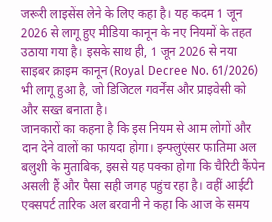जरूरी लाइसेंस लेने के लिए कहा है। यह कदम 1 जून 2026 से लागू हुए मीडिया कानून के नए नियमों के तहत उठाया गया है। इसके साथ ही, 1 जून 2026 से नया साइबर क्राइम कानून (Royal Decree No. 61/2026) भी लागू हुआ है, जो डिजिटल गवर्नेंस और प्राइवेसी को और सख्त बनाता है।
जानकारों का कहना है कि इस नियम से आम लोगों और दान देने वालों का फायदा होगा। इन्फ्लुएंसर फातिमा अल बलुशी के मुताबिक, इससे यह पक्का होगा कि चैरिटी कैंपेन असली हैं और पैसा सही जगह पहुंच रहा है। वहीं आईटी एक्सपर्ट तारिक अल बरवानी ने कहा कि आज के समय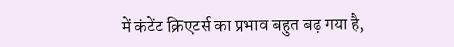में कंटेंट क्रिएटर्स का प्रभाव बहुत बढ़ गया है,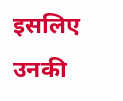इसलिए उनकी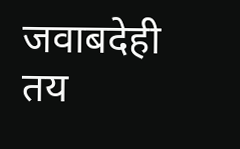जवाबदेही तय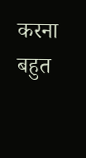करना बहुत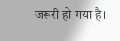जरूरी हो गया है।